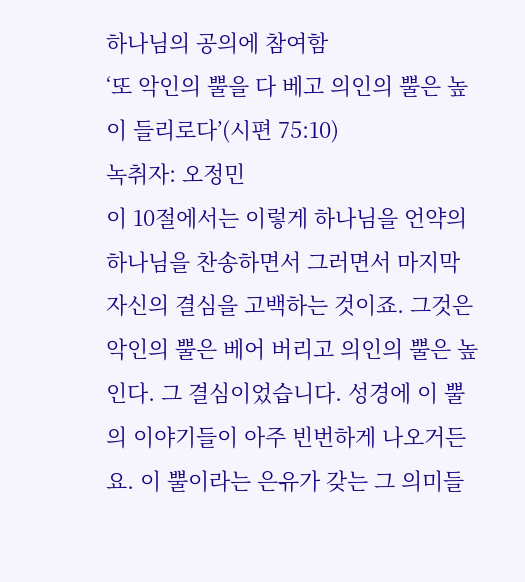하나님의 공의에 참여함
‘또 악인의 뿔을 다 베고 의인의 뿔은 높이 들리로다’(시편 75:10)
녹취자: 오정민
이 10절에서는 이렇게 하나님을 언약의 하나님을 찬송하면서 그러면서 마지막 자신의 결심을 고백하는 것이죠. 그것은 악인의 뿔은 베어 버리고 의인의 뿔은 높인다. 그 결심이었습니다. 성경에 이 뿔의 이야기들이 아주 빈번하게 나오거든요. 이 뿔이라는 은유가 갖는 그 의미들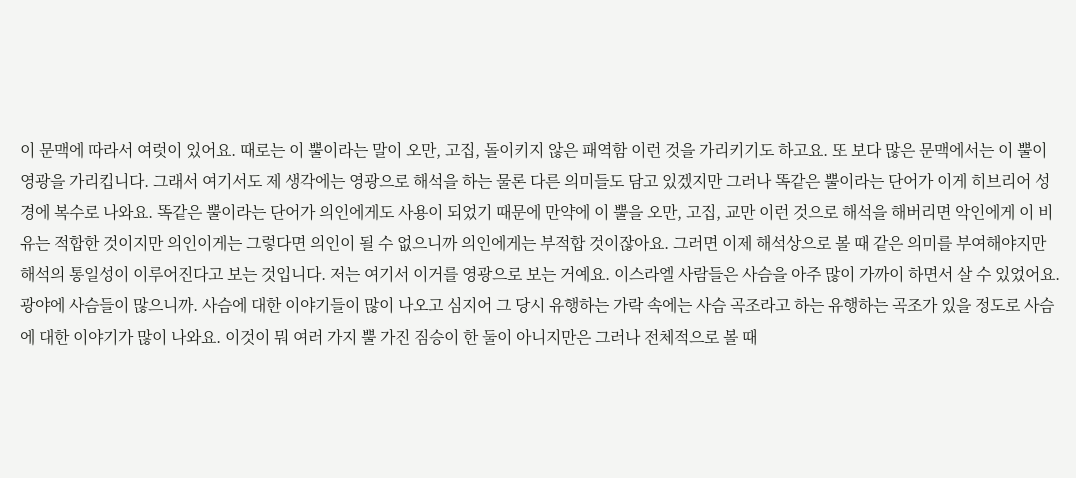이 문맥에 따라서 여럿이 있어요. 때로는 이 뿔이라는 말이 오만, 고집, 돌이키지 않은 패역함 이런 것을 가리키기도 하고요. 또 보다 많은 문맥에서는 이 뿔이 영광을 가리킵니다. 그래서 여기서도 제 생각에는 영광으로 해석을 하는 물론 다른 의미들도 담고 있겠지만 그러나 똑같은 뿔이라는 단어가 이게 히브리어 성경에 복수로 나와요. 똑같은 뿔이라는 단어가 의인에게도 사용이 되었기 때문에 만약에 이 뿔을 오만, 고집, 교만 이런 것으로 해석을 해버리면 악인에게 이 비유는 적합한 것이지만 의인이게는 그렇다면 의인이 될 수 없으니까 의인에게는 부적합 것이잖아요. 그러면 이제 해석상으로 볼 때 같은 의미를 부여해야지만 해석의 통일성이 이루어진다고 보는 것입니다. 저는 여기서 이거를 영광으로 보는 거예요. 이스라엘 사람들은 사슴을 아주 많이 가까이 하면서 살 수 있었어요. 광야에 사슴들이 많으니까. 사슴에 대한 이야기들이 많이 나오고 심지어 그 당시 유행하는 가락 속에는 사슴 곡조라고 하는 유행하는 곡조가 있을 정도로 사슴에 대한 이야기가 많이 나와요. 이것이 뭐 여러 가지 뿔 가진 짐승이 한 둘이 아니지만은 그러나 전체적으로 볼 때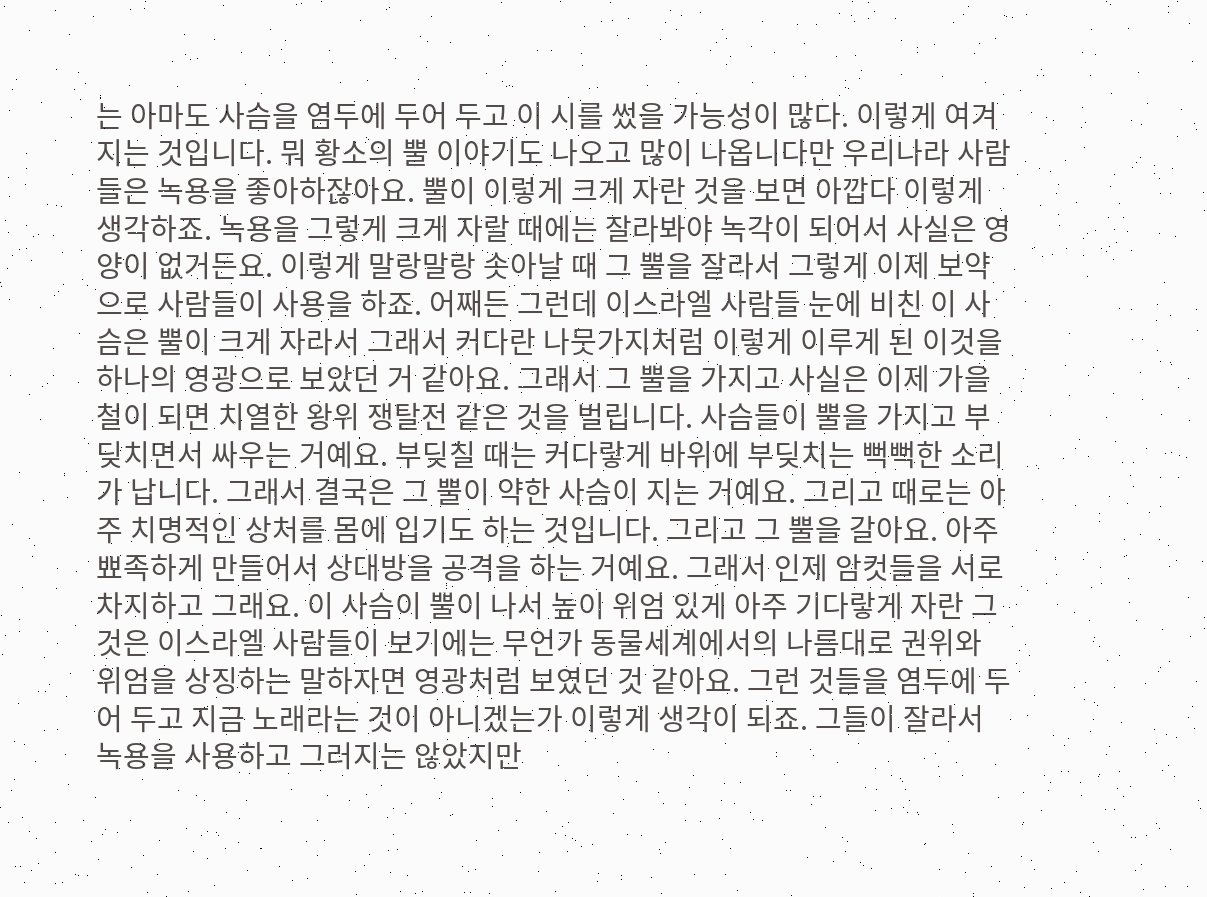는 아마도 사슴을 염두에 두어 두고 이 시를 썼을 가능성이 많다. 이렇게 여겨지는 것입니다. 뭐 황소의 뿔 이야기도 나오고 많이 나옵니다만 우리나라 사람들은 녹용을 좋아하잖아요. 뿔이 이렇게 크게 자란 것을 보면 아깝다 이렇게 생각하죠. 녹용을 그렇게 크게 자랄 때에는 잘라봐야 녹각이 되어서 사실은 영양이 없거든요. 이렇게 말랑말랑 솟아날 때 그 뿔을 잘라서 그렇게 이제 보약으로 사람들이 사용을 하죠. 어째든 그런데 이스라엘 사람들 눈에 비친 이 사슴은 뿔이 크게 자라서 그래서 커다란 나뭇가지처럼 이렇게 이루게 된 이것을 하나의 영광으로 보았던 거 같아요. 그래서 그 뿔을 가지고 사실은 이제 가을철이 되면 치열한 왕위 쟁탈전 같은 것을 벌립니다. 사슴들이 뿔을 가지고 부딪치면서 싸우는 거예요. 부딪칠 때는 커다랗게 바위에 부딪치는 뻑뻑한 소리가 납니다. 그래서 결국은 그 뿔이 약한 사슴이 지는 거예요. 그리고 때로는 아주 치명적인 상처를 몸에 입기도 하는 것입니다. 그리고 그 뿔을 갈아요. 아주 뾰족하게 만들어서 상대방을 공격을 하는 거예요. 그래서 인제 암컷들을 서로 차지하고 그래요. 이 사슴이 뿔이 나서 높이 위엄 있게 아주 기다랗게 자란 그것은 이스라엘 사람들이 보기에는 무언가 동물세계에서의 나름대로 권위와 위엄을 상징하는 말하자면 영광처럼 보였던 것 같아요. 그런 것들을 염두에 두어 두고 지금 노래라는 것이 아니겠는가 이렇게 생각이 되죠. 그들이 잘라서 녹용을 사용하고 그러지는 않았지만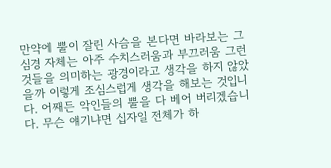만약에 뿔이 잘린 사슴을 본다면 바라보는 그 심경 자체는 아주 수치스러움과 부끄러움 그런 것들을 의미하는 광경이라고 생각을 하지 않았을까 이렇게 조심스럽게 생각을 해보는 것입니다. 어째든 악인들의 뿔을 다 베어 버리겠습니다. 무슨 얘기냐면 십자일 전체가 하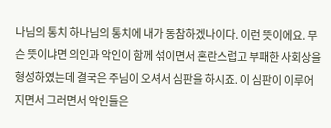나님의 통치 하나님의 통치에 내가 동참하겠나이다. 이런 뜻이에요. 무슨 뜻이냐면 의인과 악인이 함께 섞이면서 혼란스럽고 부패한 사회상을 형성하였는데 결국은 주님이 오셔서 심판을 하시죠. 이 심판이 이루어지면서 그러면서 악인들은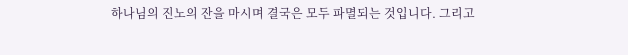하나님의 진노의 잔을 마시며 결국은 모두 파멸되는 것입니다. 그리고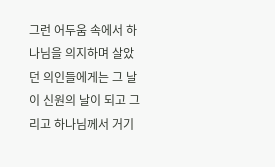그런 어두움 속에서 하나님을 의지하며 살았던 의인들에게는 그 날이 신원의 날이 되고 그리고 하나님께서 거기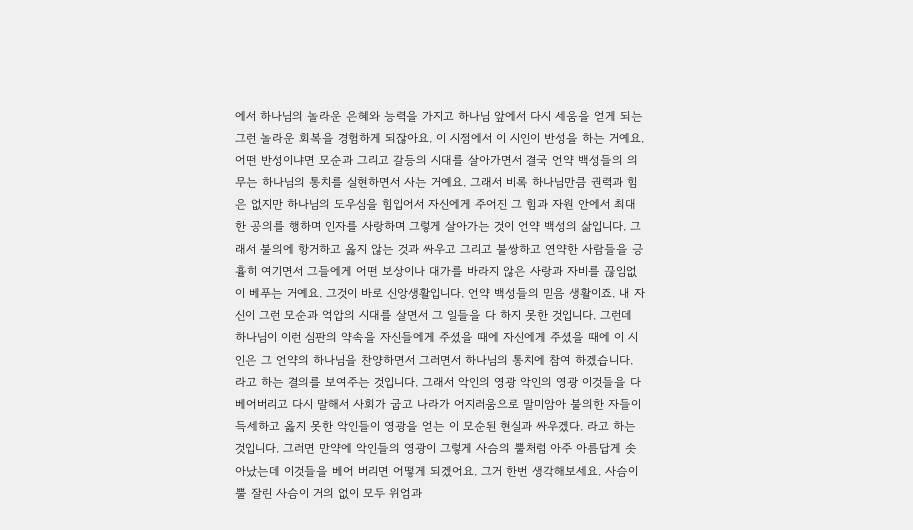에서 하나님의 놀라운 은혜와 능력을 가지고 하나님 앞에서 다시 세움을 얻게 되는 그런 놀라운 회복을 경험하게 되잖아요. 이 시점에서 이 시인이 반성을 하는 거예요. 어떤 반성이냐면 모순과 그리고 갈등의 시대를 살아가면서 결국 언약 백성들의 의무는 하나님의 통치를 실현하면서 사는 거예요. 그래서 비록 하나님만큼 권력과 힘은 없지만 하나님의 도우심을 힘입어서 자신에게 주어진 그 힘과 자원 안에서 최대한 공의를 행하며 인자를 사랑하며 그렇게 살아가는 것이 언약 백성의 삶입니다. 그래서 불의에 항거하고 옳지 않는 것과 싸우고 그리고 불쌍하고 연약한 사람들을 긍휼히 여기면서 그들에게 어떤 보상이나 대가를 바라지 않은 사랑과 자비를 끊임없이 베푸는 거예요. 그것이 바로 신앙생활입니다. 언약 백성들의 믿음 생활이죠. 내 자신이 그런 모순과 억압의 시대를 살면서 그 일들을 다 하지 못한 것입니다. 그런데 하나님이 이런 심판의 약속을 자신들에게 주셨을 때에 자신에게 주셨을 때에 이 시인은 그 언약의 하나님을 찬양하면서 그러면서 하나님의 통치에 참여 하겠습니다. 라고 하는 결의를 보여주는 것입니다. 그래서 악인의 영광 악인의 영광 이것들을 다 베어버리고 다시 말해서 사회가 굽고 나라가 어지러움으로 말미암아 불의한 자들이 득세하고 옳지 못한 악인들이 영광을 얻는 이 모순된 현실과 싸우겠다. 라고 하는 것입니다. 그러면 만약에 악인들의 영광이 그렇게 사슴의 뿔처럼 아주 아름답게 솟아났는데 이것들을 베어 버리면 어떻게 되겠어요. 그거 한번 생각해보세요. 사슴이 뿔 잘린 사슴이 거의 없이 모두 위엄과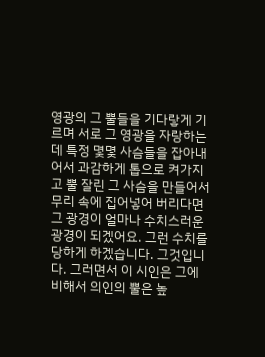영광의 그 뿔들을 기다랗게 기르며 서로 그 영광을 자랑하는데 특정 몇몇 사슴들을 잡아내어서 과감하게 톱으로 켜가지고 뿔 잘린 그 사슴을 만들어서 무리 속에 집어넣어 버리다면 그 광경이 얼마나 수치스러운 광경이 되겠어요. 그런 수치를 당하게 하겠습니다. 그것입니다. 그러면서 이 시인은 그에 비해서 의인의 뿔은 높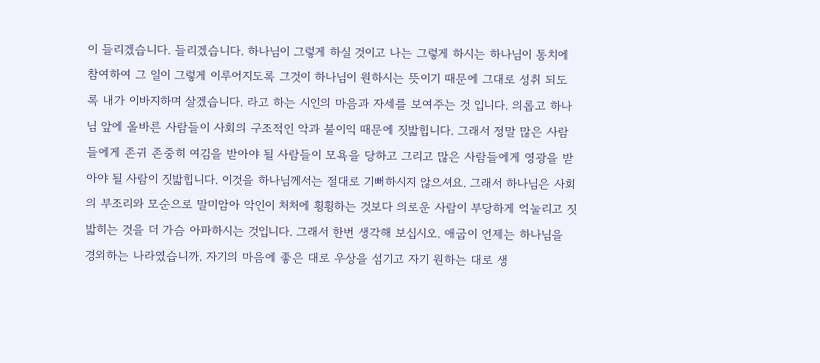이 들리겠습니다. 들리겠습니다. 하나님이 그렇게 하실 것이고 나는 그렇게 하시는 하나님이 통치에 참여하여 그 일이 그렇게 이루어지도록 그것이 하나님이 원하시는 뜻이기 때문에 그대로 성취 되도록 내가 이바지하며 살겠습니다. 라고 하는 시인의 마음과 자세를 보여주는 것 입니다. 의롭고 하나님 앞에 올바른 사람들이 사회의 구조적인 악과 불이익 때문에 짓밟힙니다. 그래서 정말 많은 사람들에게 존귀 존중히 여김을 받아야 될 사람들이 모욕을 당하고 그리고 많은 사람들에게 영광을 받아야 될 사람이 짓밟힙니다. 이것을 하나님께서는 절대로 기뻐하시지 않으셔요. 그래서 하나님은 사회의 부조리와 모순으로 말미암아 악인이 처처에 횡횡하는 것보다 의로운 사람이 부당하게 억눌리고 짓밟히는 것을 더 가슴 아파하시는 것입니다. 그래서 한번 생각해 보십시오. 애굽이 언제는 하나님을 경외하는 나라였습니까. 자기의 마음에 좋은 대로 우상을 섬기고 자기 원하는 대로 생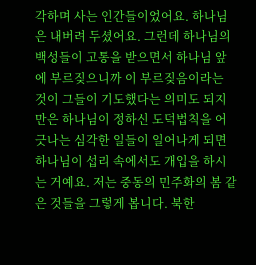각하며 사는 인간들이었어요. 하나님은 내버려 두셨어요. 그런데 하나님의 백성들이 고통을 받으면서 하나님 앞에 부르짖으니까 이 부르짖음이라는 것이 그들이 기도했다는 의미도 되지만은 하나님이 정하신 도덕법칙을 어긋나는 심각한 일들이 일어나게 되면 하나님이 섭리 속에서도 개입을 하시는 거예요. 저는 중동의 민주화의 봄 같은 것들을 그렇게 봅니다. 북한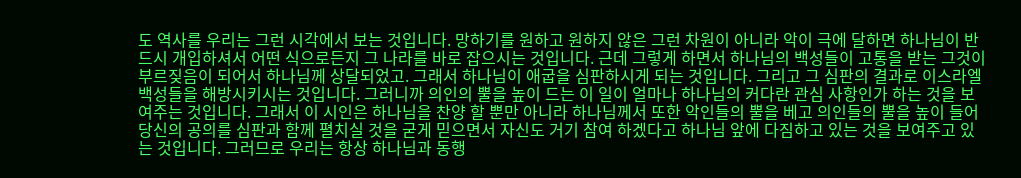도 역사를 우리는 그런 시각에서 보는 것입니다. 망하기를 원하고 원하지 않은 그런 차원이 아니라 악이 극에 달하면 하나님이 반드시 개입하셔서 어떤 식으로든지 그 나라를 바로 잡으시는 것입니다. 근데 그렇게 하면서 하나님의 백성들이 고통을 받는 그것이 부르짖음이 되어서 하나님께 상달되었고. 그래서 하나님이 애굽을 심판하시게 되는 것입니다. 그리고 그 심판의 결과로 이스라엘 백성들을 해방시키시는 것입니다. 그러니까 의인의 뿔을 높이 드는 이 일이 얼마나 하나님의 커다란 관심 사항인가 하는 것을 보여주는 것입니다. 그래서 이 시인은 하나님을 찬양 할 뿐만 아니라 하나님께서 또한 악인들의 뿔을 베고 의인들의 뿔을 높이 들어 당신의 공의를 심판과 함께 펼치실 것을 굳게 믿으면서 자신도 거기 참여 하겠다고 하나님 앞에 다짐하고 있는 것을 보여주고 있는 것입니다. 그러므로 우리는 항상 하나님과 동행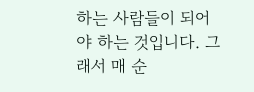하는 사람들이 되어야 하는 것입니다. 그래서 매 순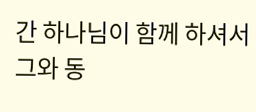간 하나님이 함께 하셔서 그와 동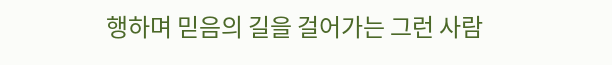행하며 믿음의 길을 걸어가는 그런 사람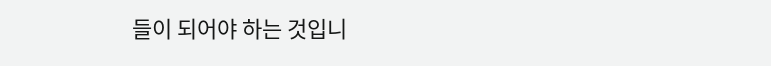들이 되어야 하는 것입니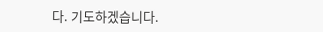다. 기도하겠습니다.